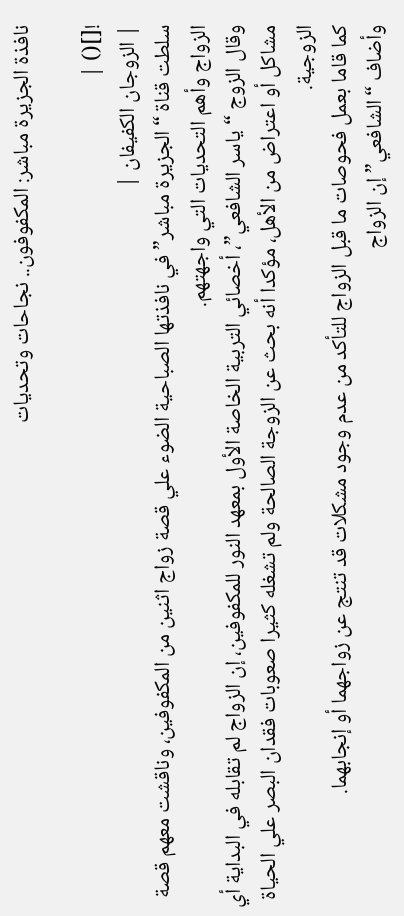نافذة الجزيرة مباشر: المكفوفون.. نجاحات وتحديات

![]() |
| الزوجان الكفيفان |
سلطت قناة “الجزيرة مباشر” في نافذتها الصباحية الضوء علي قصة زواج اثنين من المكفوفين، وناقشت معهم قصة الزواج وأهم التحديات التي واجهتهم.
وقال الزوج “ياسر الشافعي”، أخصائي التربية الخاصة الأول بمعهد النور للمكفوفين، إن الزواج لم تقابله في البداية أي مشاكل أو اعتراض من الأهل، مؤكدا أنه بحث عن الزوجة الصالحة ولم تشغله كثيرا صعوبات فقدان البصر علي الحياة الزوجية.
كما قاما بعمل فحوصات ما قبل الزواج للتأكد من عدم وجود مشكلات قد تنتج عن زواجهما أو إنجابهما.
وأضاف “الشافعي” إن الزواج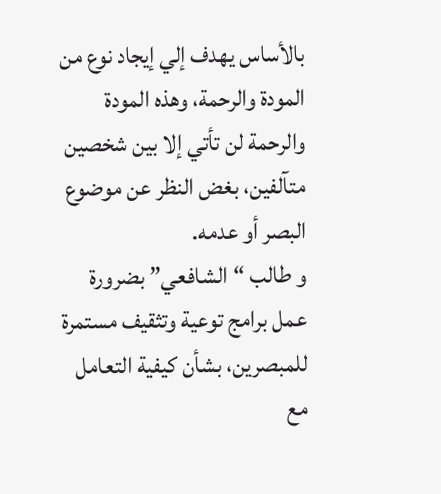بالأساس يهدف إلي إيجاد نوع من المودة والرحمة، وهذه المودة والرحمة لن تأتي إلا بين شخصين متآلفين، بغض النظر عن موضوع البصر أو عدمه.
و طالب “الشافعي” بضرورة عمل برامج توعية وتثقيف مستمرة للمبصرين، بشأن كيفية التعامل مع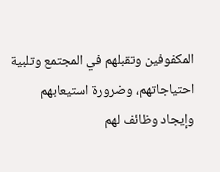المكفوفين وتقبلهم في المجتمع وتلبية احتياجاتهم، وضرورة استيعابهم وإيجاد وظائف لهم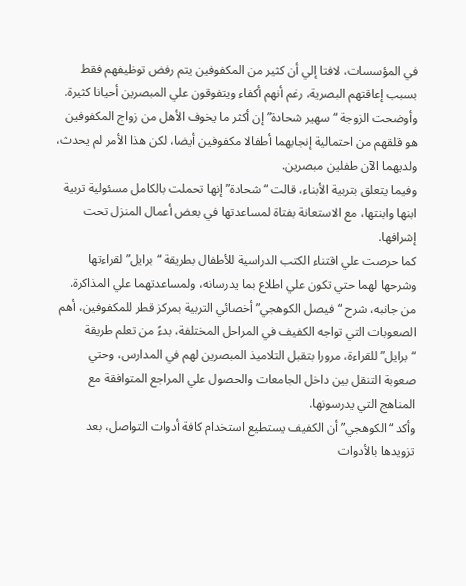في المؤسسات، لافتا إلي أن كثير من المكفوفين يتم رفض توظيفهم فقط بسبب إعاقتهم البصرية، رغم أنهم أكفاء ويتفوقون علي المبصرين أحيانا كثيرة.
وأوضحت الزوجة “سهير شحادة” إن أكثر ما يخوف الأهل من زواج المكفوفين هو قلقهم من احتمالية إنجابهما أطفالا مكفوفين أيضا، لكن هذا الأمر لم يحدث، ولديهما الآن طفلين مبصرين.
وفيما يتعلق بتربية الأبناء، قالت “شحادة” إنها تحملت بالكامل مسئولية تربية ابنها وابنتها، مع الاستعانة بفتاة لمساعدتها في بعض أعمال المنزل تحت إشرافها.
كما حرصت علي اقتناء الكتب الدراسية للأطفال بطريقة “برايل” لقراءتها وشرحها لهما حتي تكون علي اطلاع بما يدرسانه، ولمساعدتهما علي المذاكرة.
من جانبه، شرح “فيصل الكوهجي” أخصائي التربية بمركز قطر للمكفوفين، أهم الصعوبات التي تواجه الكفيف في المراحل المختلفة، بدءً من تعلم طريقة “برايل” للقراءة، مرورا بتقبل التلاميذ المبصرين لهم في المدارس، وحتي صعوبة التنقل بين داخل الجامعات والحصول علي المراجع المتوافقة مع المناهج التي يدرسونها.
وأكد “الكوهجي” أن الكفيف يستطيع استخدام كافة أدوات التواصل، بعد تزويدها بالأدوات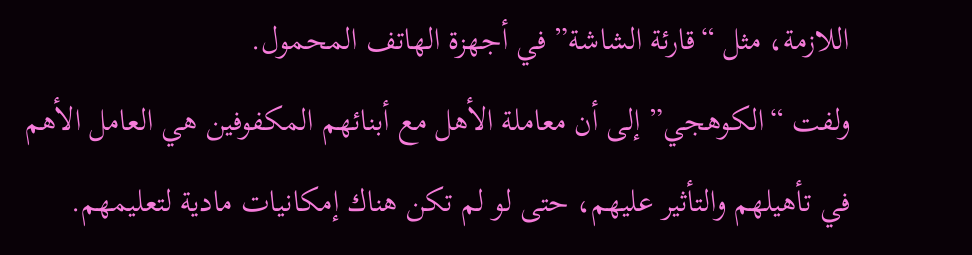اللازمة، مثل “قارئة الشاشة” في أجهزة الهاتف المحمول.
ولفت “الكوهجي” إلى أن معاملة الأهل مع أبنائهم المكفوفين هي العامل الأهم في تأهيلهم والتأثير عليهم، حتى لو لم تكن هناك إمكانيات مادية لتعليمهم.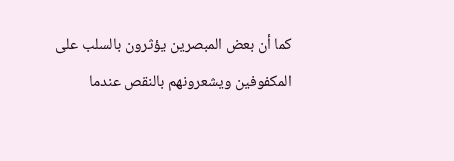كما أن بعض المبصرين يؤثرون بالسلب على المكفوفين ويشعرونهم بالنقص عندما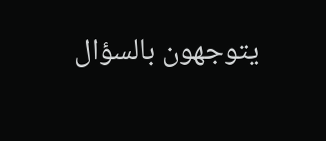يتوجهون بالسؤال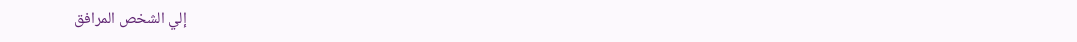إلي الشخص المرافق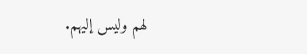لهم وليس إليهم.